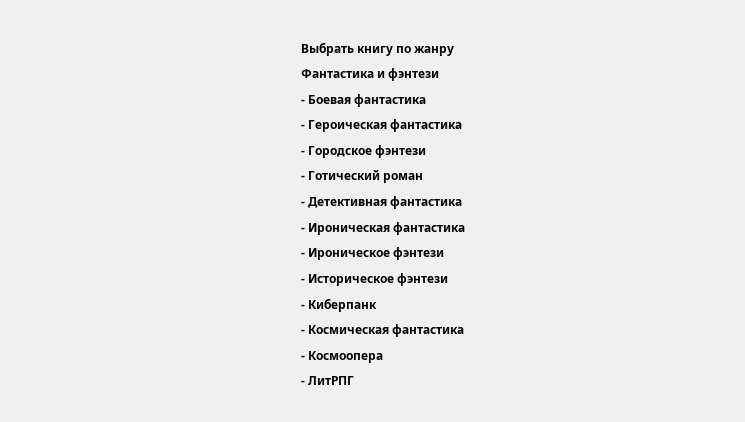Выбрать книгу по жанру
Фантастика и фэнтези
- Боевая фантастика
- Героическая фантастика
- Городское фэнтези
- Готический роман
- Детективная фантастика
- Ироническая фантастика
- Ироническое фэнтези
- Историческое фэнтези
- Киберпанк
- Космическая фантастика
- Космоопера
- ЛитРПГ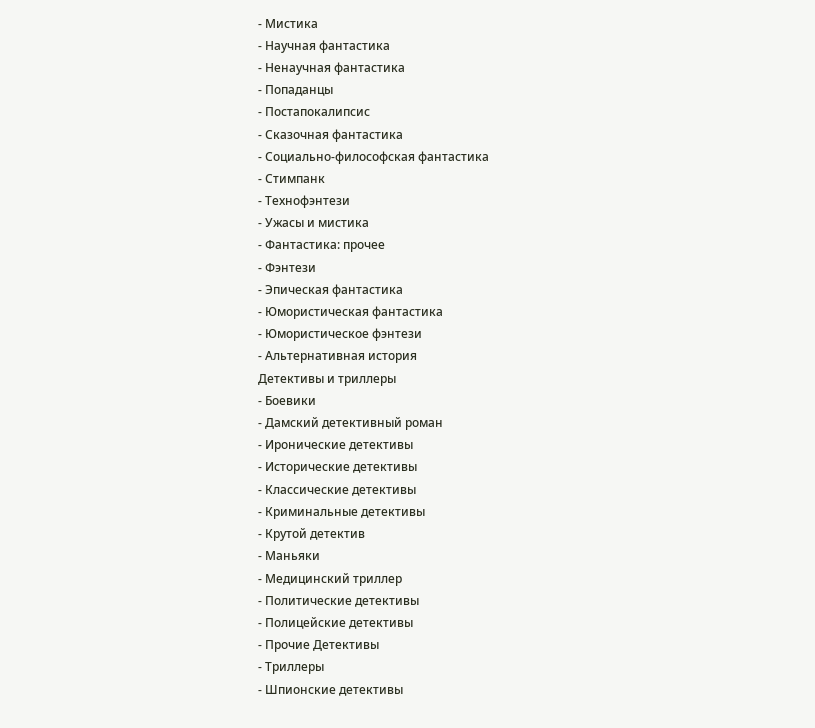- Мистика
- Научная фантастика
- Ненаучная фантастика
- Попаданцы
- Постапокалипсис
- Сказочная фантастика
- Социально-философская фантастика
- Стимпанк
- Технофэнтези
- Ужасы и мистика
- Фантастика: прочее
- Фэнтези
- Эпическая фантастика
- Юмористическая фантастика
- Юмористическое фэнтези
- Альтернативная история
Детективы и триллеры
- Боевики
- Дамский детективный роман
- Иронические детективы
- Исторические детективы
- Классические детективы
- Криминальные детективы
- Крутой детектив
- Маньяки
- Медицинский триллер
- Политические детективы
- Полицейские детективы
- Прочие Детективы
- Триллеры
- Шпионские детективы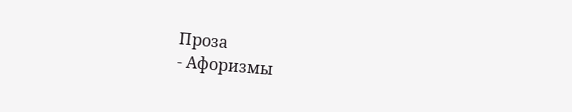Проза
- Афоризмы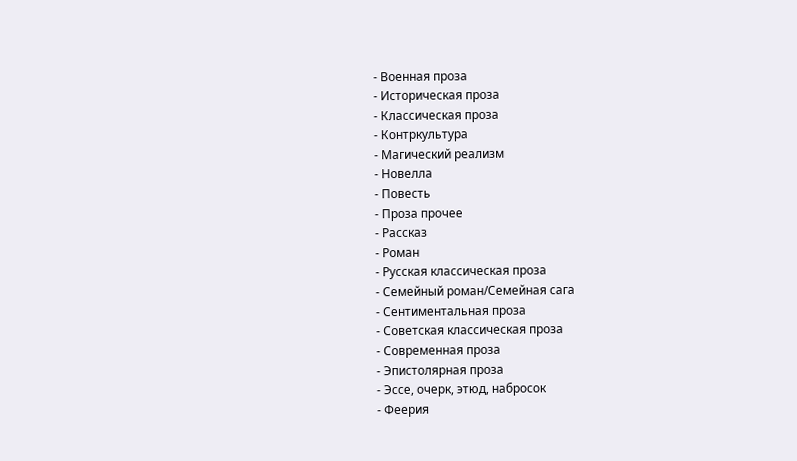- Военная проза
- Историческая проза
- Классическая проза
- Контркультура
- Магический реализм
- Новелла
- Повесть
- Проза прочее
- Рассказ
- Роман
- Русская классическая проза
- Семейный роман/Семейная сага
- Сентиментальная проза
- Советская классическая проза
- Современная проза
- Эпистолярная проза
- Эссе, очерк, этюд, набросок
- Феерия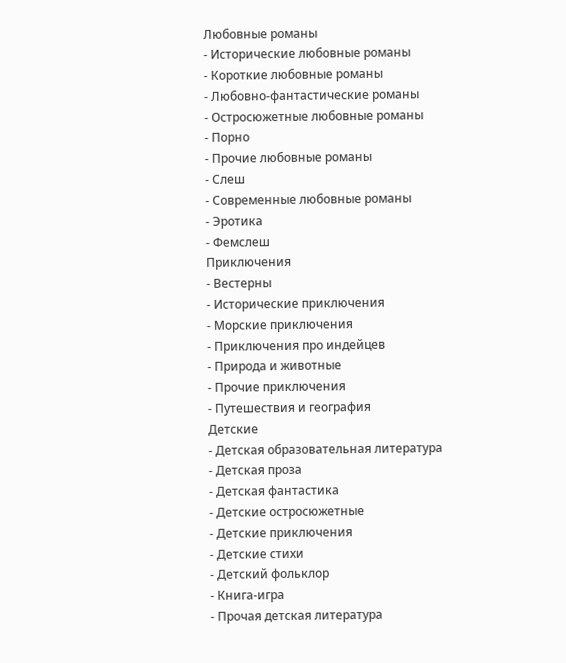Любовные романы
- Исторические любовные романы
- Короткие любовные романы
- Любовно-фантастические романы
- Остросюжетные любовные романы
- Порно
- Прочие любовные романы
- Слеш
- Современные любовные романы
- Эротика
- Фемслеш
Приключения
- Вестерны
- Исторические приключения
- Морские приключения
- Приключения про индейцев
- Природа и животные
- Прочие приключения
- Путешествия и география
Детские
- Детская образовательная литература
- Детская проза
- Детская фантастика
- Детские остросюжетные
- Детские приключения
- Детские стихи
- Детский фольклор
- Книга-игра
- Прочая детская литература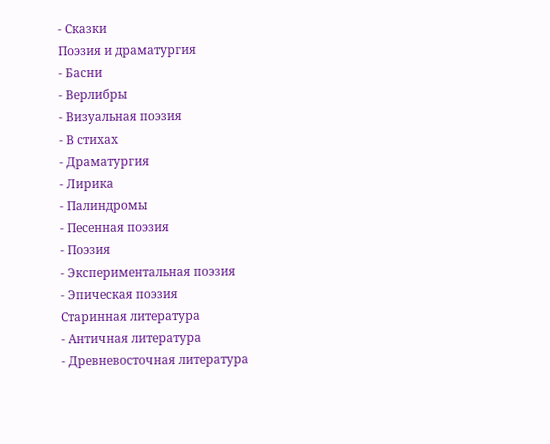- Сказки
Поэзия и драматургия
- Басни
- Верлибры
- Визуальная поэзия
- В стихах
- Драматургия
- Лирика
- Палиндромы
- Песенная поэзия
- Поэзия
- Экспериментальная поэзия
- Эпическая поэзия
Старинная литература
- Античная литература
- Древневосточная литература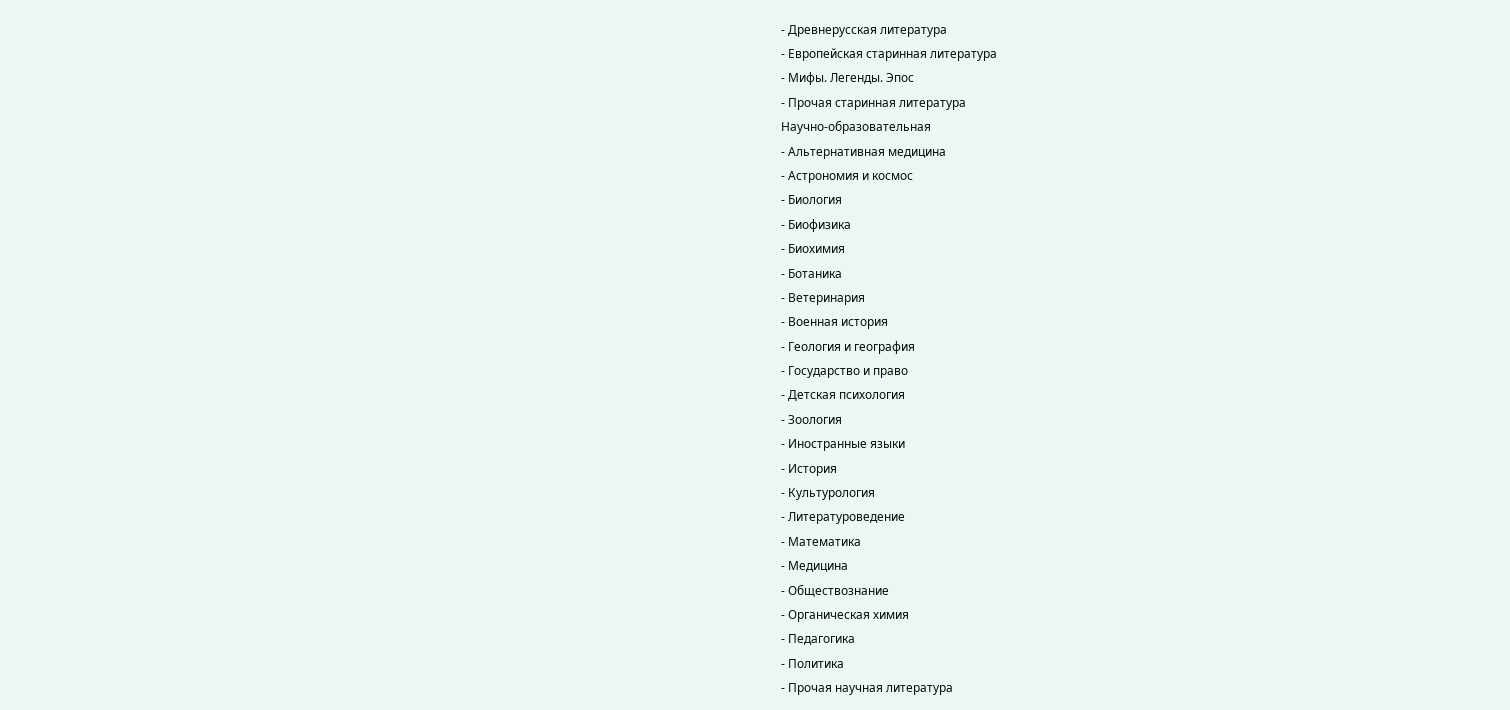- Древнерусская литература
- Европейская старинная литература
- Мифы. Легенды. Эпос
- Прочая старинная литература
Научно-образовательная
- Альтернативная медицина
- Астрономия и космос
- Биология
- Биофизика
- Биохимия
- Ботаника
- Ветеринария
- Военная история
- Геология и география
- Государство и право
- Детская психология
- Зоология
- Иностранные языки
- История
- Культурология
- Литературоведение
- Математика
- Медицина
- Обществознание
- Органическая химия
- Педагогика
- Политика
- Прочая научная литература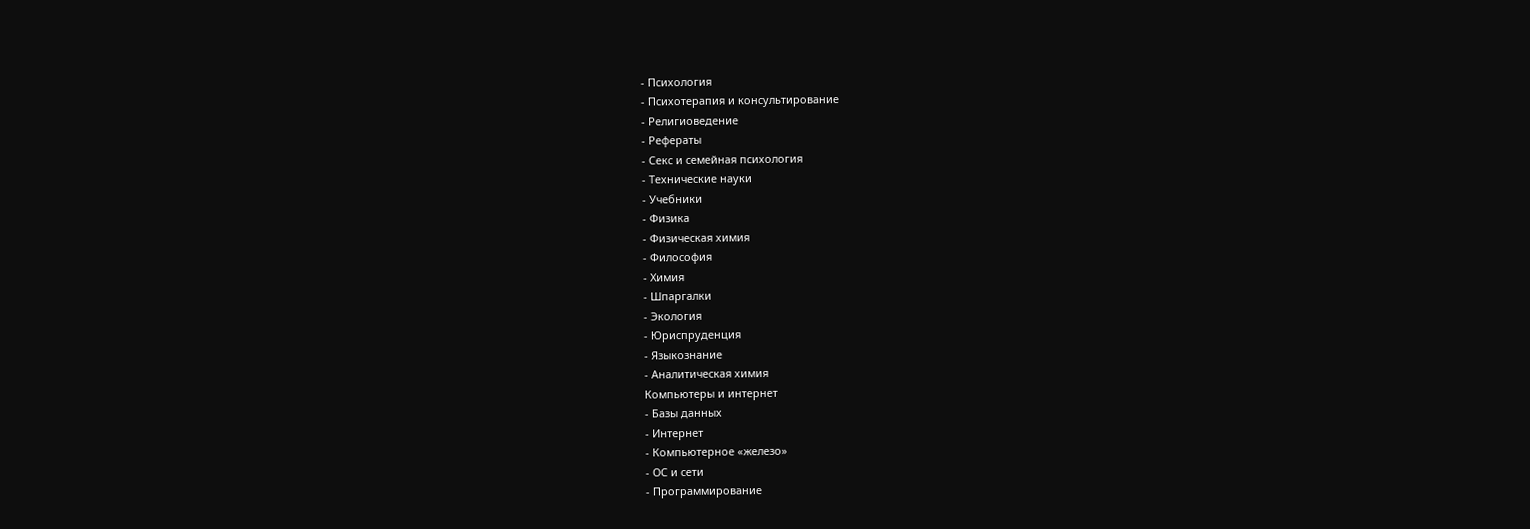- Психология
- Психотерапия и консультирование
- Религиоведение
- Рефераты
- Секс и семейная психология
- Технические науки
- Учебники
- Физика
- Физическая химия
- Философия
- Химия
- Шпаргалки
- Экология
- Юриспруденция
- Языкознание
- Аналитическая химия
Компьютеры и интернет
- Базы данных
- Интернет
- Компьютерное «железо»
- ОС и сети
- Программирование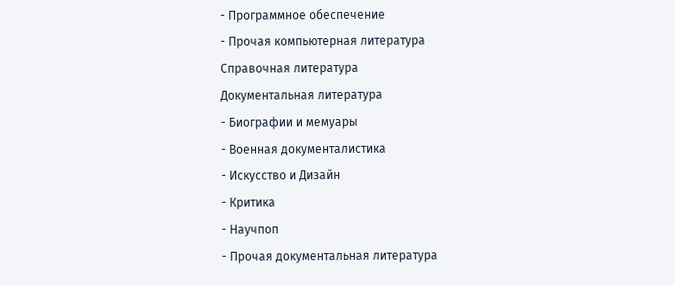- Программное обеспечение
- Прочая компьютерная литература
Справочная литература
Документальная литература
- Биографии и мемуары
- Военная документалистика
- Искусство и Дизайн
- Критика
- Научпоп
- Прочая документальная литература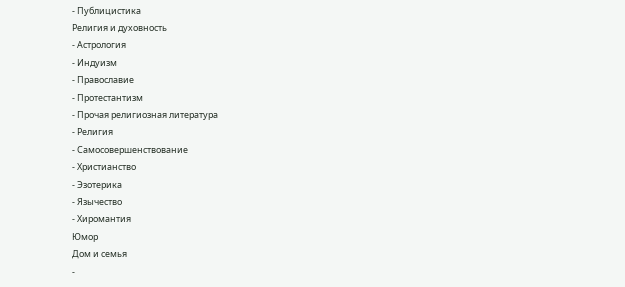- Публицистика
Религия и духовность
- Астрология
- Индуизм
- Православие
- Протестантизм
- Прочая религиозная литература
- Религия
- Самосовершенствование
- Христианство
- Эзотерика
- Язычество
- Хиромантия
Юмор
Дом и семья
-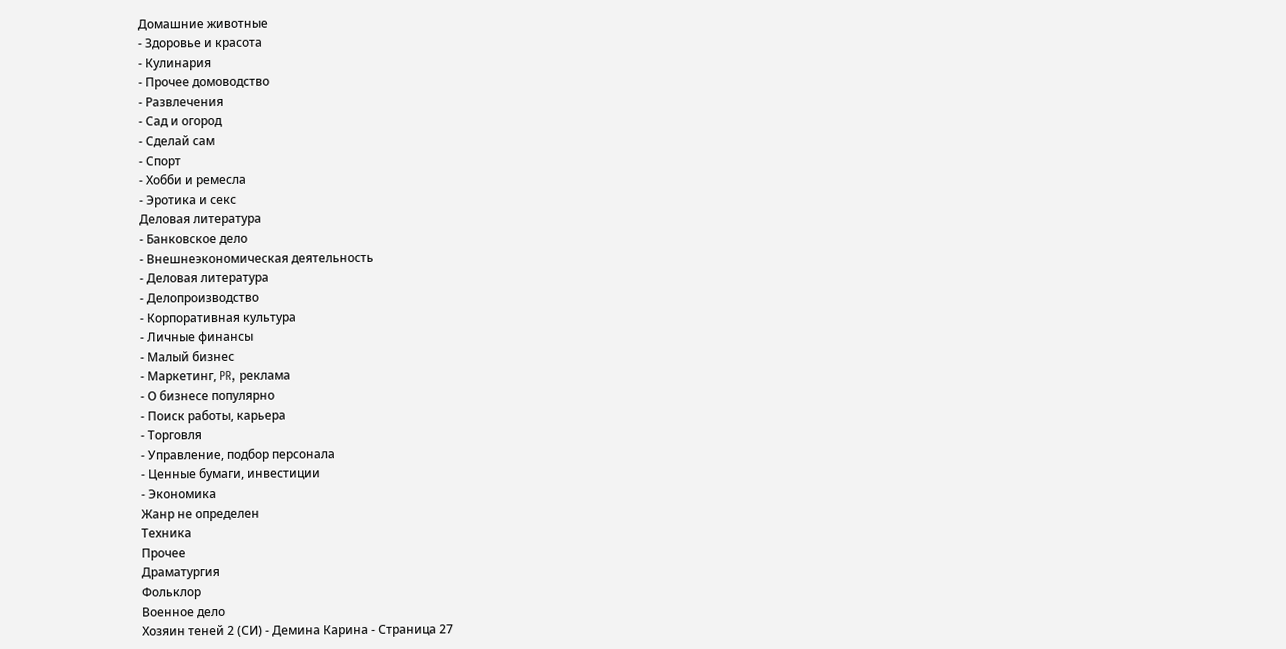Домашние животные
- Здоровье и красота
- Кулинария
- Прочее домоводство
- Развлечения
- Сад и огород
- Сделай сам
- Спорт
- Хобби и ремесла
- Эротика и секс
Деловая литература
- Банковское дело
- Внешнеэкономическая деятельность
- Деловая литература
- Делопроизводство
- Корпоративная культура
- Личные финансы
- Малый бизнес
- Маркетинг, PR, реклама
- О бизнесе популярно
- Поиск работы, карьера
- Торговля
- Управление, подбор персонала
- Ценные бумаги, инвестиции
- Экономика
Жанр не определен
Техника
Прочее
Драматургия
Фольклор
Военное дело
Хозяин теней 2 (СИ) - Демина Карина - Страница 27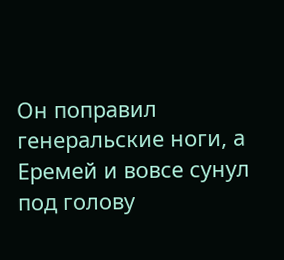Он поправил генеральские ноги, а Еремей и вовсе сунул под голову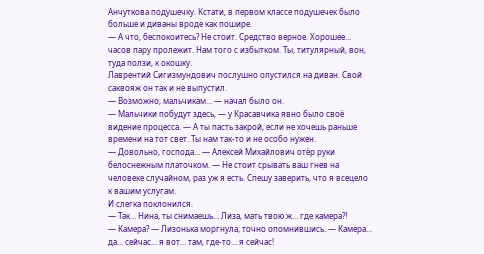Анчуткова подушечку. Кстати, в первом классе подушечек было больше и диваны вроде как пошире.
— А что, беспокоитесь? Не стоит. Средство верное. Хорошее… часов пару пролежит. Нам того с избытком. Ты, титулярный, вон, туда ползи, к окошку.
Лаврентий Сигизмундович послушно опустился на диван. Свой саквояж он так и не выпустил.
— Возможно, мальчикам… — начал было он.
— Мальчики побудут здесь, — у Красавчика явно было своё видение процесса. — А ты пасть закрой, если не хочешь раньше времени на тот свет. Ты нам так-то и не особо нужен.
— Довольно, господа… — Алексей Михайлович отёр руки белоснежным платочком. — Не стоит срывать ваш гнев на человеке случайном, раз уж я есть. Спешу заверить, что я всецело к вашим услугам.
И слегка поклонился.
— Так… Нина, ты снимаешь… Лиза, мать твою ж… где камера⁈
— Камера? — Лизонька моргнула, точно опомнившись. — Камера… да… сейчас… я вот… там, где-то… я сейчас!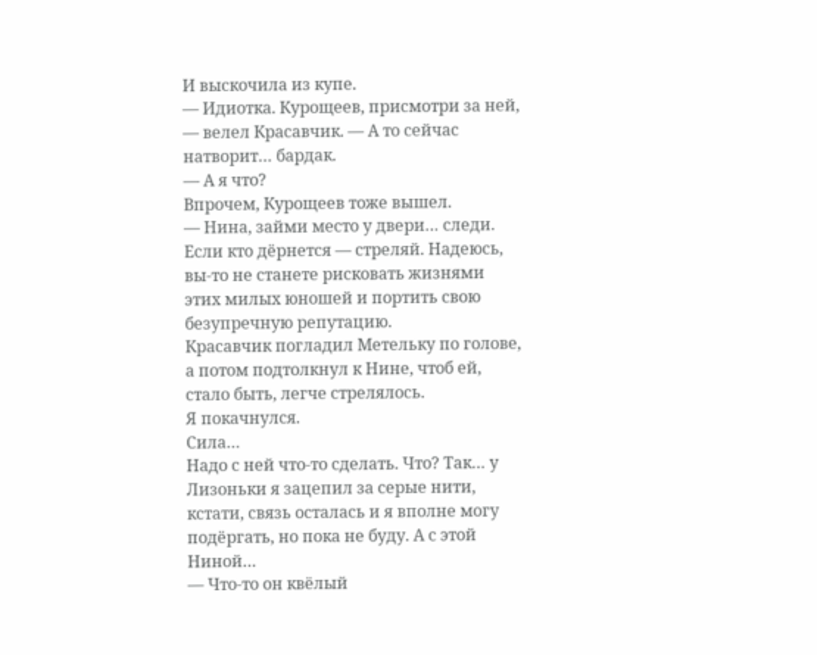И выскочила из купе.
— Идиотка. Курощеев, присмотри за ней, — велел Красавчик. — А то сейчас натворит… бардак.
— А я что?
Впрочем, Курощеев тоже вышел.
— Нина, займи место у двери… следи. Если кто дёрнется — стреляй. Надеюсь, вы-то не станете рисковать жизнями этих милых юношей и портить свою безупречную репутацию.
Красавчик погладил Метельку по голове, а потом подтолкнул к Нине, чтоб ей, стало быть, легче стрелялось.
Я покачнулся.
Сила…
Надо с ней что-то сделать. Что? Так… у Лизоньки я зацепил за серые нити, кстати, связь осталась и я вполне могу подёргать, но пока не буду. А с этой Ниной…
— Что-то он квёлый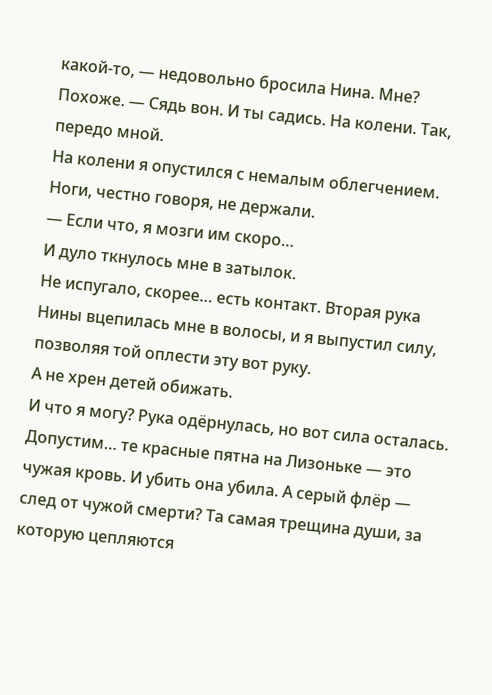какой-то, — недовольно бросила Нина. Мне? Похоже. — Сядь вон. И ты садись. На колени. Так, передо мной.
На колени я опустился с немалым облегчением. Ноги, честно говоря, не держали.
— Если что, я мозги им скоро…
И дуло ткнулось мне в затылок.
Не испугало, скорее… есть контакт. Вторая рука Нины вцепилась мне в волосы, и я выпустил силу, позволяя той оплести эту вот руку.
А не хрен детей обижать.
И что я могу? Рука одёрнулась, но вот сила осталась. Допустим… те красные пятна на Лизоньке — это чужая кровь. И убить она убила. А серый флёр — след от чужой смерти? Та самая трещина души, за которую цепляются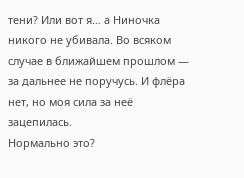тени? Или вот я… а Ниночка никого не убивала. Во всяком случае в ближайшем прошлом — за дальнее не поручусь. И флёра нет, но моя сила за неё зацепилась.
Нормально это?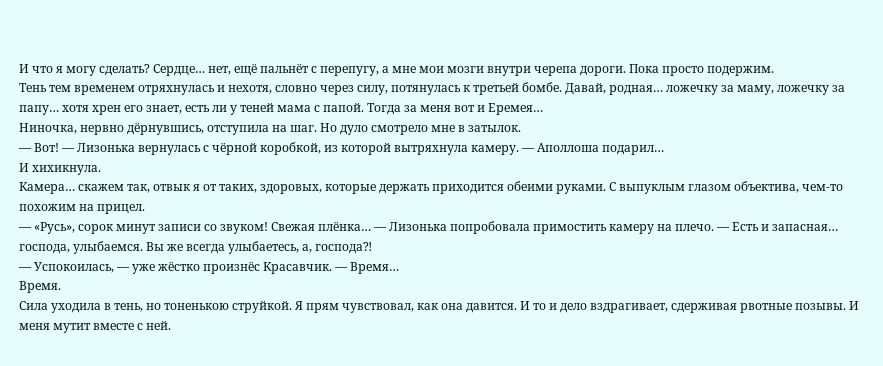И что я могу сделать? Сердце… нет, ещё пальнёт с перепугу, а мне мои мозги внутри черепа дороги. Пока просто подержим.
Тень тем временем отряхнулась и нехотя, словно через силу, потянулась к третьей бомбе. Давай, родная… ложечку за маму, ложечку за папу… хотя хрен его знает, есть ли у теней мама с папой. Тогда за меня вот и Еремея…
Ниночка, нервно дёрнувшись, отступила на шаг. Но дуло смотрело мне в затылок.
— Вот! — Лизонька вернулась с чёрной коробкой, из которой вытряхнула камеру. — Аполлоша подарил…
И хихикнула.
Камера… скажем так, отвык я от таких, здоровых, которые держать приходится обеими руками. С выпуклым глазом объектива, чем-то похожим на прицел.
— «Русь», сорок минут записи со звуком! Свежая плёнка… — Лизонька попробовала примостить камеру на плечо. — Есть и запасная… господа, улыбаемся. Вы же всегда улыбаетесь, а, господа⁈
— Успокоилась, — уже жёстко произнёс Красавчик. — Время…
Время.
Сила уходила в тень, но тоненькою струйкой. Я прям чувствовал, как она давится. И то и дело вздрагивает, сдерживая рвотные позывы. И меня мутит вместе с ней.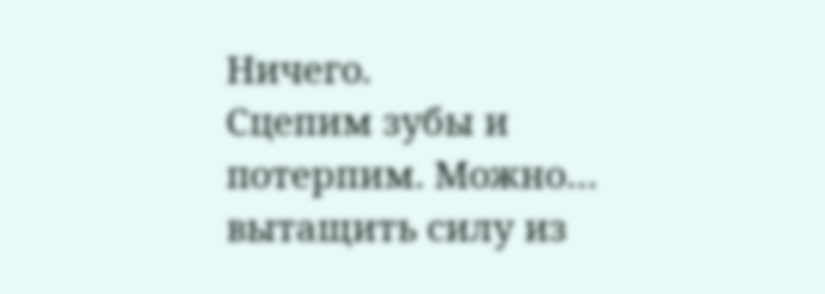Ничего.
Сцепим зубы и потерпим. Можно… вытащить силу из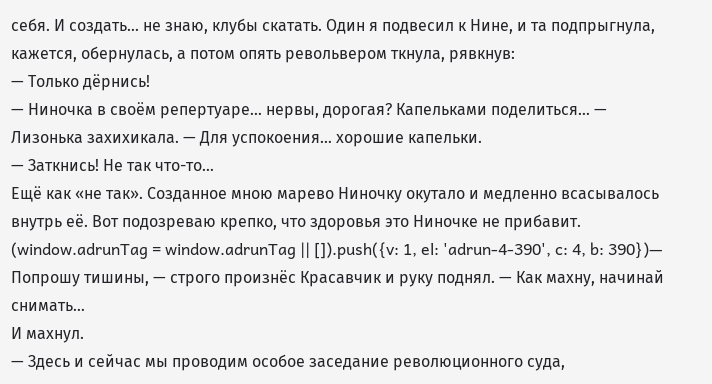себя. И создать… не знаю, клубы скатать. Один я подвесил к Нине, и та подпрыгнула, кажется, обернулась, а потом опять револьвером ткнула, рявкнув:
— Только дёрнись!
— Ниночка в своём репертуаре… нервы, дорогая? Капельками поделиться… — Лизонька захихикала. — Для успокоения… хорошие капельки.
— Заткнись! Не так что-то…
Ещё как «не так». Созданное мною марево Ниночку окутало и медленно всасывалось внутрь её. Вот подозреваю крепко, что здоровья это Ниночке не прибавит.
(window.adrunTag = window.adrunTag || []).push({v: 1, el: 'adrun-4-390', c: 4, b: 390})— Попрошу тишины, — строго произнёс Красавчик и руку поднял. — Как махну, начинай снимать…
И махнул.
— Здесь и сейчас мы проводим особое заседание революционного суда,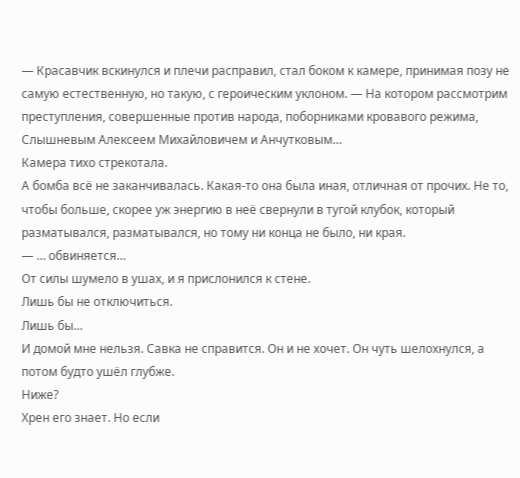— Красавчик вскинулся и плечи расправил, стал боком к камере, принимая позу не самую естественную, но такую, с героическим уклоном. — На котором рассмотрим преступления, совершенные против народа, поборниками кровавого режима, Слышневым Алексеем Михайловичем и Анчутковым…
Камера тихо стрекотала.
А бомба всё не заканчивалась. Какая-то она была иная, отличная от прочих. Не то, чтобы больше, скорее уж энергию в неё свернули в тугой клубок, который разматывался, разматывался, но тому ни конца не было, ни края.
— … обвиняется…
От силы шумело в ушах, и я прислонился к стене.
Лишь бы не отключиться.
Лишь бы…
И домой мне нельзя. Савка не справится. Он и не хочет. Он чуть шелохнулся, а потом будто ушёл глубже.
Ниже?
Хрен его знает. Но если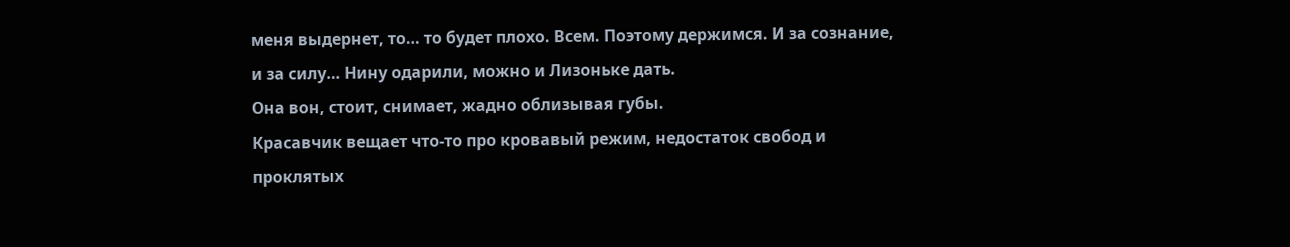меня выдернет, то… то будет плохо. Всем. Поэтому держимся. И за сознание, и за силу… Нину одарили, можно и Лизоньке дать.
Она вон, стоит, снимает, жадно облизывая губы.
Красавчик вещает что-то про кровавый режим, недостаток свобод и проклятых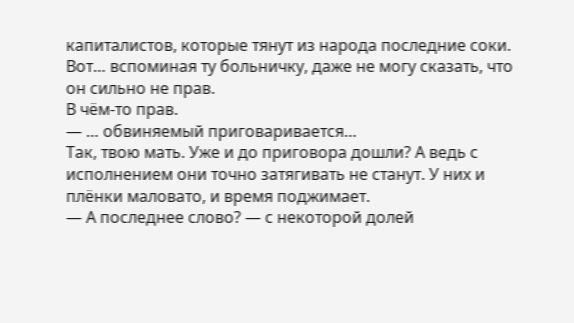капиталистов, которые тянут из народа последние соки. Вот… вспоминая ту больничку, даже не могу сказать, что он сильно не прав.
В чём-то прав.
— … обвиняемый приговаривается…
Так, твою мать. Уже и до приговора дошли? А ведь с исполнением они точно затягивать не станут. У них и плёнки маловато, и время поджимает.
— А последнее слово? — с некоторой долей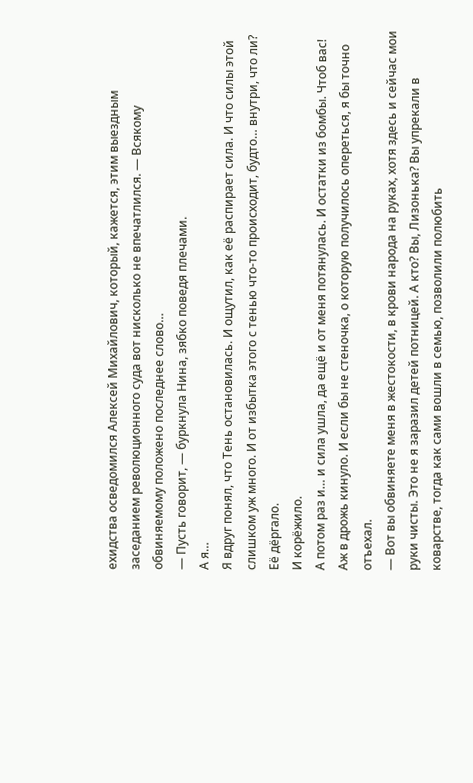ехидства осведомился Алексей Михайлович, который, кажется, этим выездным заседанием революционного суда вот нисколько не впечатлился. — Всякому обвиняемому положено последнее слово…
— Пусть говорит, — буркнула Нина, зябко поведя плечами.
А я…
Я вдруг понял, что Тень остановилась. И ощутил, как её распирает сила. И что силы этой слишком уж много. И от избытка этого с тенью что-то происходит, будто… внутри, что ли?
Её дёргало.
И корёжило.
А потом раз и… и сила ушла, да ещё и от меня потянулась. И остатки из бомбы. Чтоб вас! Аж в дрожь кинуло. И если бы не стеночка, о которую получилось опереться, я бы точно отъехал.
— Вот вы обвиняете меня в жестокости, в крови народа на руках, хотя здесь и сейчас мои руки чисты. Это не я заразил детей потницей. А кто? Вы, Лизонька? Вы упрекали в коварстве, тогда как сами вошли в семью, позволили полюбить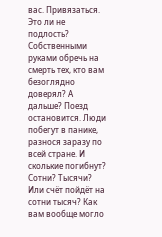вас. Привязаться. Это ли не подлость? Собственными руками обречь на смерть тех, кто вам безоглядно доверял? А дальше? Поезд остановится. Люди побегут в панике, разнося заразу по всей стране. И сколькие погибнут? Сотни? Тысячи? Или счёт пойдёт на сотни тысяч? Как вам вообще могло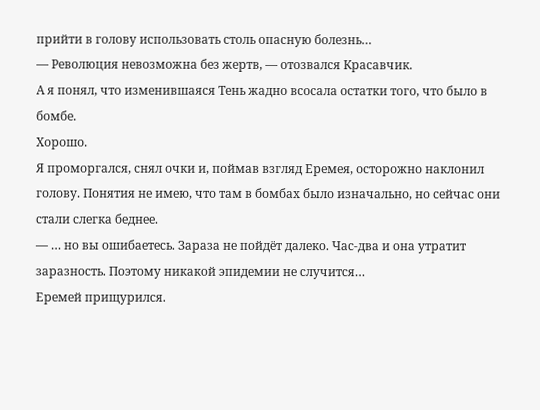прийти в голову использовать столь опасную болезнь…
— Революция невозможна без жертв, — отозвался Красавчик.
А я понял, что изменившаяся Тень жадно всосала остатки того, что было в бомбе.
Хорошо.
Я проморгался, снял очки и, поймав взгляд Еремея, осторожно наклонил голову. Понятия не имею, что там в бомбах было изначально, но сейчас они стали слегка беднее.
— … но вы ошибаетесь. Зараза не пойдёт далеко. Час-два и она утратит заразность. Поэтому никакой эпидемии не случится…
Еремей прищурился.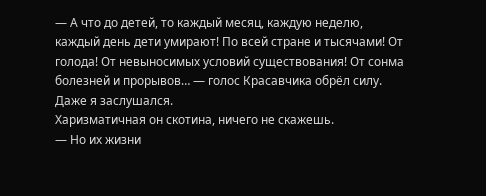— А что до детей, то каждый месяц, каждую неделю, каждый день дети умирают! По всей стране и тысячами! От голода! От невыносимых условий существования! От сонма болезней и прорывов… — голос Красавчика обрёл силу.
Даже я заслушался.
Харизматичная он скотина, ничего не скажешь.
— Но их жизни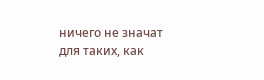ничего не значат для таких, как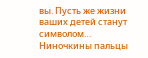вы. Пусть же жизни ваших детей станут символом…
Ниночкины пальцы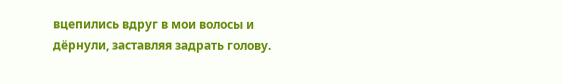вцепились вдруг в мои волосы и дёрнули, заставляя задрать голову.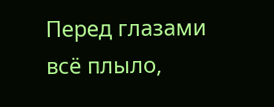Перед глазами всё плыло,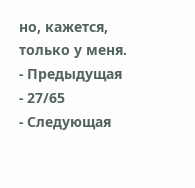но, кажется, только у меня.
- Предыдущая
- 27/65
- Следующая